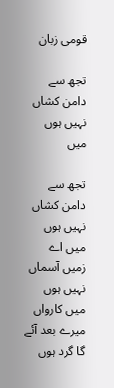قومی زبان

تجھ سے دامن کشاں نہیں ہوں میں

تجھ سے دامن کشاں نہیں ہوں میں اے زمیں آسماں نہیں ہوں میں کارواں میرے بعد آئے گا گرد ہوں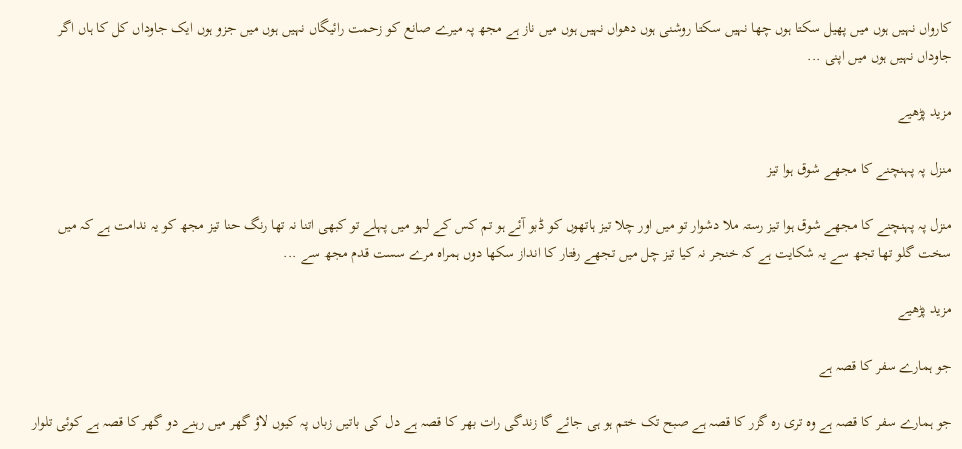کارواں نہیں ہوں میں پھیل سکتا ہوں چھا نہیں سکتا روشنی ہوں دھواں نہیں ہوں میں ناز ہے مجھ پہ میرے صانع کو زحمت رائیگاں نہیں ہوں میں جزو ہوں ایک جاوداں کل کا ہاں اگر جاوداں نہیں ہوں میں اپنی ...

مزید پڑھیے

منزل پہ پہنچنے کا مجھے شوق ہوا تیز

منزل پہ پہنچنے کا مجھے شوق ہوا تیز رستہ ملا دشوار تو میں اور چلا تیز ہاتھوں کو ڈبو آئے ہو تم کس کے لہو میں پہلے تو کبھی اتنا نہ تھا رنگ حنا تیز مجھ کو یہ ندامت ہے کہ میں سخت گلو تھا تجھ سے یہ شکایت ہے کہ خنجر نہ کیا تیز چل میں تجھے رفتار کا انداز سکھا دوں ہمراہ مرے سست قدم مجھ سے ...

مزید پڑھیے

جو ہمارے سفر کا قصہ ہے

جو ہمارے سفر کا قصہ ہے وہ تری رہ گزر کا قصہ ہے صبح تک ختم ہو ہی جائے گا زندگی رات بھر کا قصہ ہے دل کی باتیں زباں پہ کیوں لاؤ گھر میں رہنے دو گھر کا قصہ ہے کوئی تلوار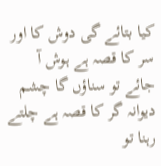کیا بتائے گی دوش کا اور سر کا قصہ ہے ہوش آ جائے تو سناؤں گا چشم دیوانہ گر کا قصہ ہے چلتے رہنا تو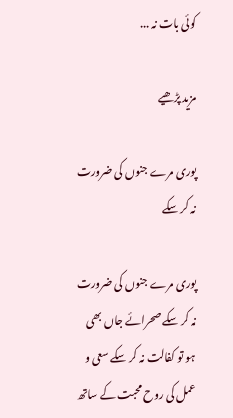کوئی بات نہ ...

مزید پڑھیے

پوری مرے جنوں کی ضرورت نہ کر سکے

پوری مرے جنوں کی ضرورت نہ کر سکے صحرائے جاں بھی ہو تو کفالت نہ کر سکے سعی و عمل کی روح محبت کے ساتھ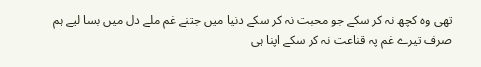تھی وہ کچھ نہ کر سکے جو محبت نہ کر سکے دنیا میں جتنے غم ملے دل میں بسا لیے ہم صرف تیرے غم پہ قناعت نہ کر سکے اپنا ہی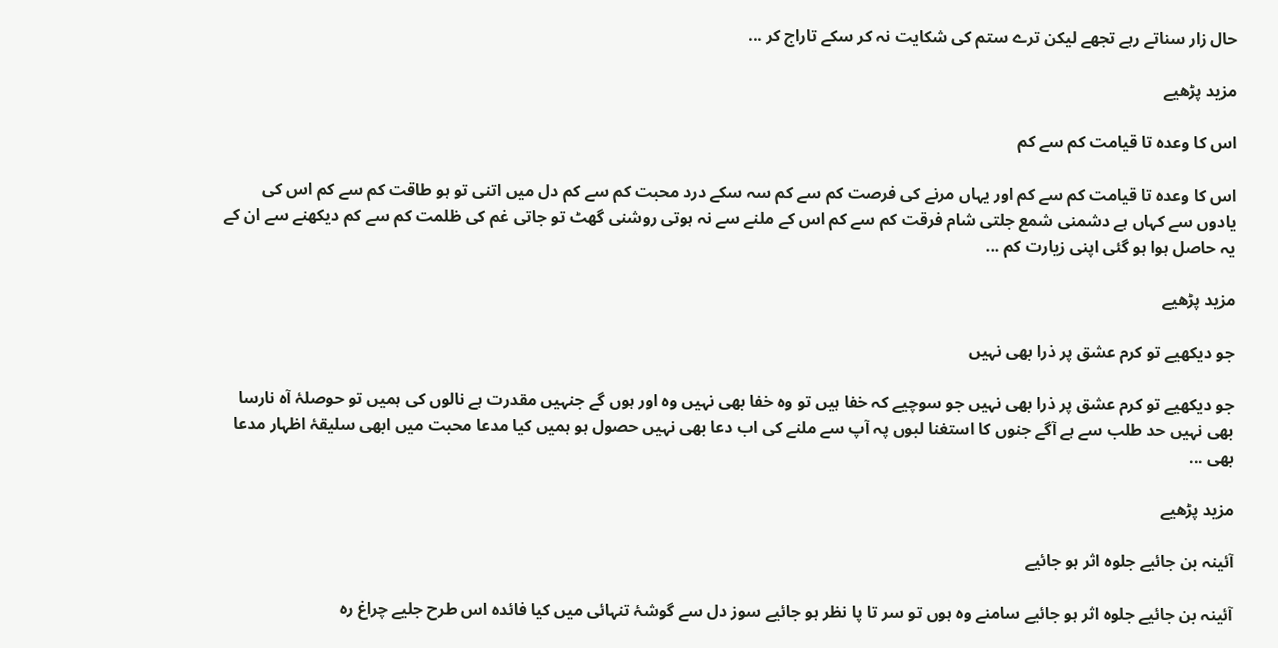حال زار سناتے رہے تجھے لیکن ترے ستم کی شکایت نہ کر سکے تاراج کر ...

مزید پڑھیے

اس کا وعدہ تا قیامت کم سے کم

اس کا وعدہ تا قیامت کم سے کم اور یہاں مرنے کی فرصت کم سے کم سہ سکے درد محبت کم سے کم دل میں اتنی تو ہو طاقت کم سے کم اس کی یادوں سے کہاں ہے دشمنی شمع جلتی شام فرقت کم سے کم اس کے ملنے سے نہ ہوتی روشنی گھٹ تو جاتی غم کی ظلمت کم سے کم دیکھنے سے ان کے یہ حاصل ہوا ہو گئی اپنی زیارت کم ...

مزید پڑھیے

جو دیکھیے تو کرم عشق پر ذرا بھی نہیں

جو دیکھیے تو کرم عشق پر ذرا بھی نہیں جو سوچیے کہ خفا ہیں تو وہ خفا بھی نہیں وہ اور ہوں گے جنہیں مقدرت ہے نالوں کی ہمیں تو حوصلۂ آہ نارسا بھی نہیں حد طلب سے ہے آگے جنوں کا استغنا لبوں پہ آپ سے ملنے کی اب دعا بھی نہیں حصول ہو ہمیں کیا مدعا محبت میں ابھی سلیقۂ اظہار مدعا بھی ...

مزید پڑھیے

آئینہ بن جائیے جلوہ اثر ہو جائیے

آئینہ بن جائیے جلوہ اثر ہو جائیے سامنے وہ ہوں تو سر تا پا نظر ہو جائیے سوز دل سے گوشۂ تنہائی میں کیا فائدہ اس طرح جلیے چراغ رہ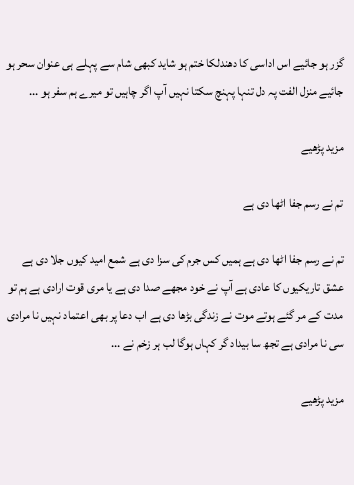گزر ہو جائیے اس اداسی کا دھندلکا ختم ہو شاید کبھی شام سے پہلے ہی عنوان سحر ہو جائیے منزل الفت پہ دل تنہا پہنچ سکتا نہیں آپ اگر چاہیں تو میرے ہم سفر ہو ...

مزید پڑھیے

تم نے رسم جفا اٹھا دی ہے

تم نے رسم جفا اٹھا دی ہے ہمیں کس جرم کی سزا دی ہے شمع امید کیوں جلا دی ہے عشق تاریکیوں کا عادی ہے آپ نے خود مجھے صدا دی ہے یا مری قوت ارادی ہے ہم تو مدت کے مر گئے ہوتے موت نے زندگی بڑھا دی ہے اب دعا پر بھی اعتماد نہیں نا مرادی سی نا مرادی ہے تجھ سا بیداد گر کہاں ہوگا لب ہر زخم نے ...

مزید پڑھیے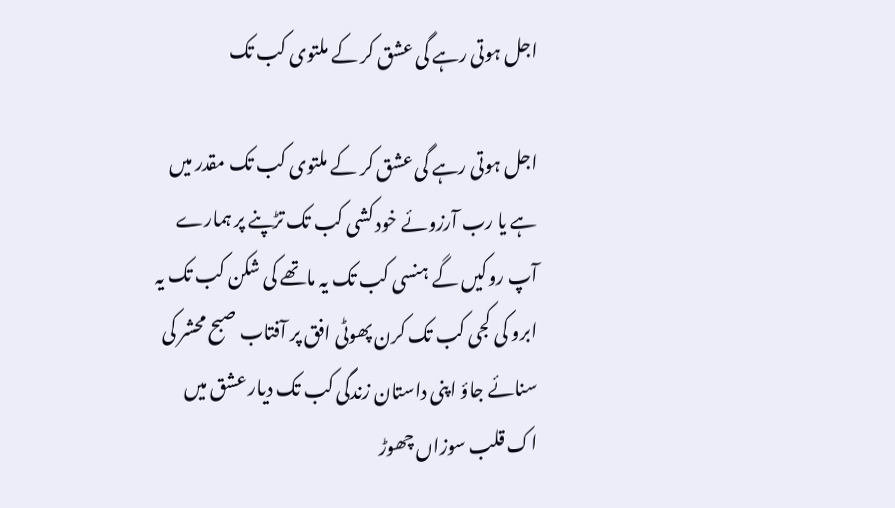اجل ہوتی رہے گی عشق کر کے ملتوی کب تک

اجل ہوتی رہے گی عشق کر کے ملتوی کب تک مقدر میں ہے یا رب آرزوئے خود کشی کب تک تڑپنے پر ہمارے آپ روکیں گے ہنسی کب تک یہ ماتھے کی شکن کب تک یہ ابرو کی کجی کب تک کرن پھوٹی افق پر آفتاب صبح محشر کی سنائے جاؤ اپنی داستان زندگی کب تک دیار عشق میں اک قلب سوزاں چھوڑ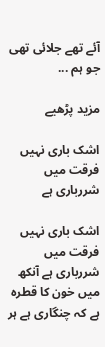آئے تھے جلائی تھی جو ہم ...

مزید پڑھیے

اشک باری نہیں فرقت میں شررباری ہے

اشک باری نہیں فرقت میں شررباری ہے آنکھ میں خون کا قطرہ ہے کہ چنگاری ہے ہر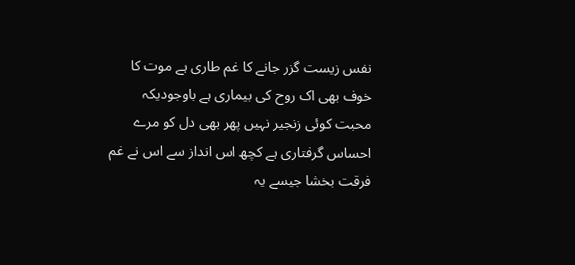نفس زیست گزر جانے کا غم طاری ہے موت کا خوف بھی اک روح کی بیماری ہے باوجودیکہ محبت کوئی زنجیر نہیں پھر بھی دل کو مرے احساس گرفتاری ہے کچھ اس انداز سے اس نے غم فرقت بخشا جیسے یہ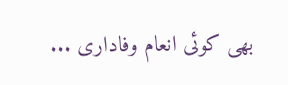بھی کوئی انعام وفاداری ...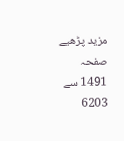مزید پڑھیے
صفحہ 1491 سے 6203